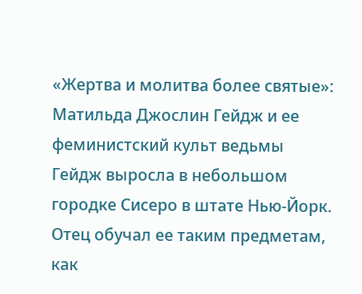«Жертва и молитва более святые»: Матильда Джослин Гейдж и ее феминистский культ ведьмы
Гейдж выросла в небольшом городке Сисеро в штате Нью-Йорк. Отец обучал ее таким предметам, как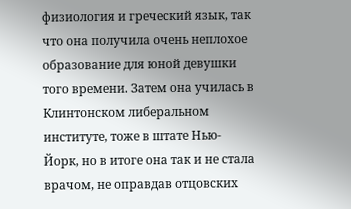физиология и греческий язык, так что она получила очень неплохое образование для юной девушки того времени. Затем она училась в Клинтонском либеральном институте, тоже в штате Нью-Йорк, но в итоге она так и не стала врачом, не оправдав отцовских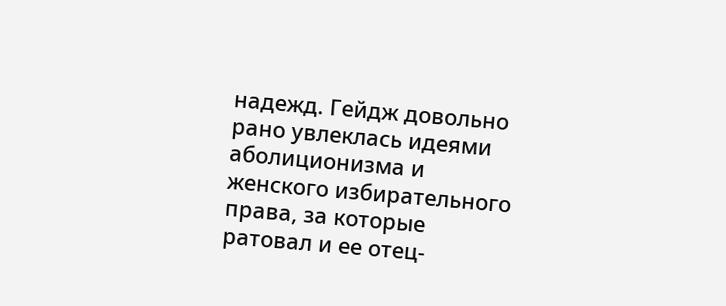надежд. Гейдж довольно рано увлеклась идеями аболиционизма и женского избирательного права, за которые ратовал и ее отец-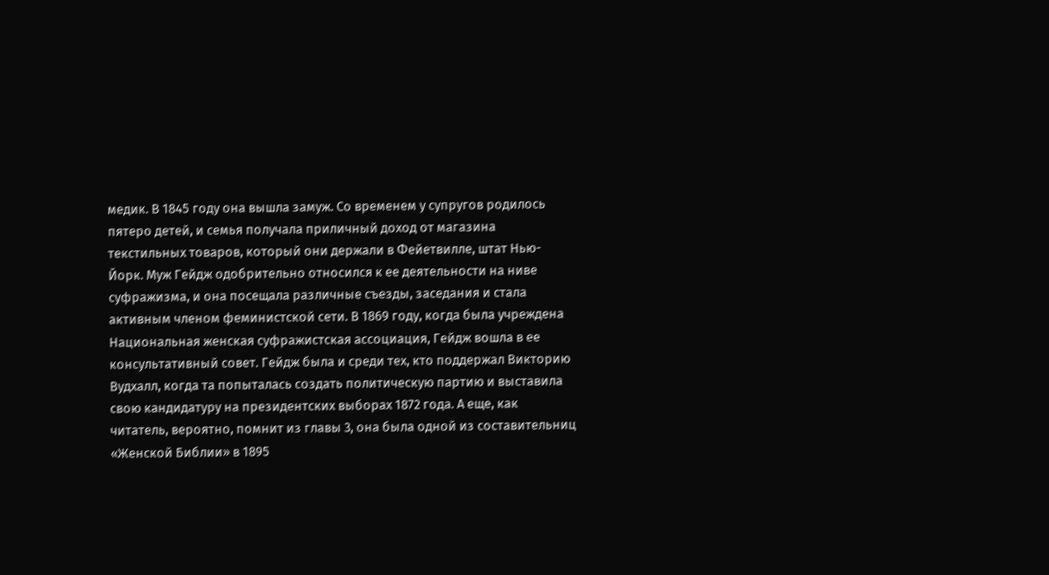медик. В 1845 году она вышла замуж. Со временем у супругов родилось пятеро детей, и семья получала приличный доход от магазина текстильных товаров, который они держали в Фейетвилле, штат Нью-Йорк. Муж Гейдж одобрительно относился к ее деятельности на ниве суфражизма, и она посещала различные съезды, заседания и стала активным членом феминистской сети. В 1869 году, когда была учреждена Национальная женская суфражистская ассоциация, Гейдж вошла в ее консультативный совет. Гейдж была и среди тех, кто поддержал Викторию Вудхалл, когда та попыталась создать политическую партию и выставила свою кандидатуру на президентских выборах 1872 года. А еще, как читатель, вероятно, помнит из главы 3, она была одной из составительниц «Женской Библии» в 1895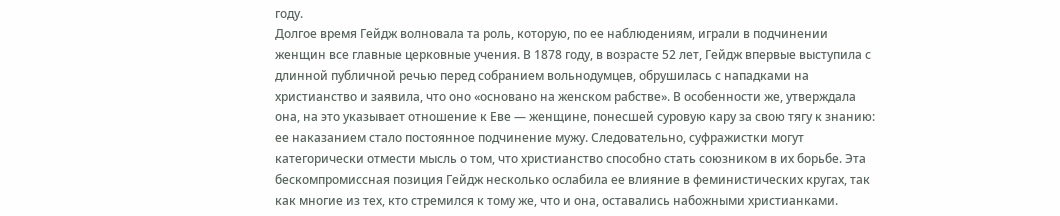году.
Долгое время Гейдж волновала та роль, которую, по ее наблюдениям, играли в подчинении женщин все главные церковные учения. В 1878 году, в возрасте 52 лет, Гейдж впервые выступила с длинной публичной речью перед собранием вольнодумцев, обрушилась с нападками на христианство и заявила, что оно «основано на женском рабстве». В особенности же, утверждала она, на это указывает отношение к Еве — женщине, понесшей суровую кару за свою тягу к знанию: ее наказанием стало постоянное подчинение мужу. Следовательно, суфражистки могут категорически отмести мысль о том, что христианство способно стать союзником в их борьбе. Эта бескомпромиссная позиция Гейдж несколько ослабила ее влияние в феминистических кругах, так как многие из тех, кто стремился к тому же, что и она, оставались набожными христианками.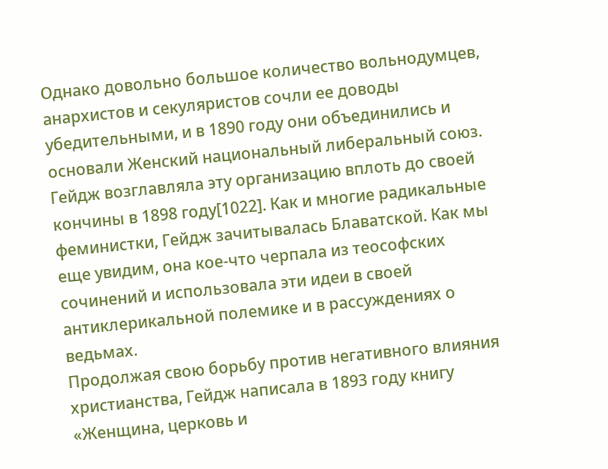Однако довольно большое количество вольнодумцев, анархистов и секуляристов сочли ее доводы убедительными, и в 1890 году они объединились и основали Женский национальный либеральный союз. Гейдж возглавляла эту организацию вплоть до своей кончины в 1898 году[1022]. Как и многие радикальные феминистки, Гейдж зачитывалась Блаватской. Как мы еще увидим, она кое-что черпала из теософских сочинений и использовала эти идеи в своей антиклерикальной полемике и в рассуждениях о ведьмах.
Продолжая свою борьбу против негативного влияния христианства, Гейдж написала в 1893 году книгу «Женщина, церковь и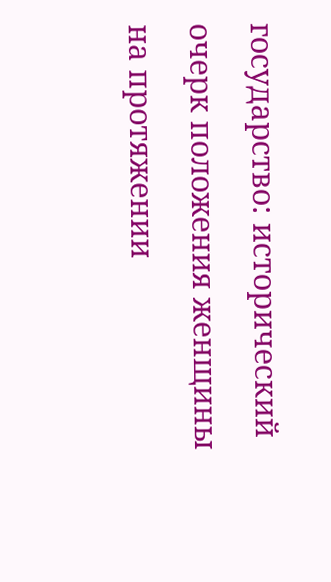государство: исторический очерк положения женщины на протяжении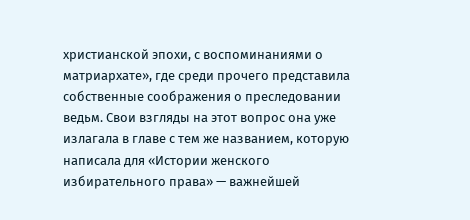христианской эпохи, с воспоминаниями о матриархате», где среди прочего представила собственные соображения о преследовании ведьм. Свои взгляды на этот вопрос она уже излагала в главе с тем же названием, которую написала для «Истории женского избирательного права» — важнейшей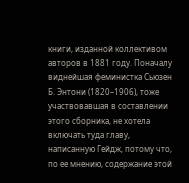книги, изданной коллективом авторов в 1881 году. Поначалу виднейшая феминистка Сьюзен Б. Энтони (1820–1906), тоже участвовавшая в составлении этого сборника, не хотела включать туда главу, написанную Гейдж, потому что, по ее мнению, содержание этой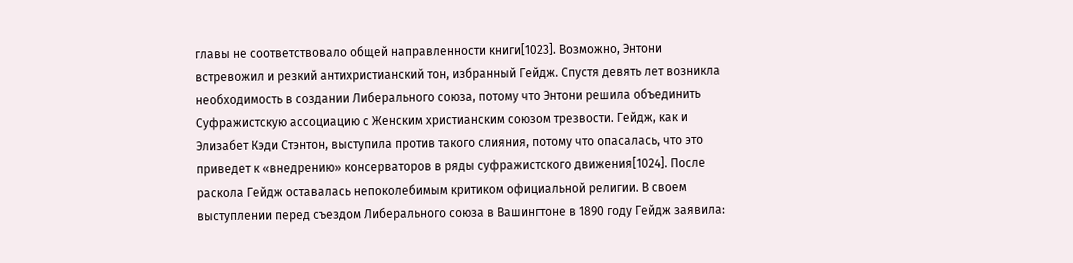главы не соответствовало общей направленности книги[1023]. Возможно, Энтони встревожил и резкий антихристианский тон, избранный Гейдж. Спустя девять лет возникла необходимость в создании Либерального союза, потому что Энтони решила объединить Суфражистскую ассоциацию с Женским христианским союзом трезвости. Гейдж, как и Элизабет Кэди Стэнтон, выступила против такого слияния, потому что опасалась, что это приведет к «внедрению» консерваторов в ряды суфражистского движения[1024]. После раскола Гейдж оставалась непоколебимым критиком официальной религии. В своем выступлении перед съездом Либерального союза в Вашингтоне в 1890 году Гейдж заявила: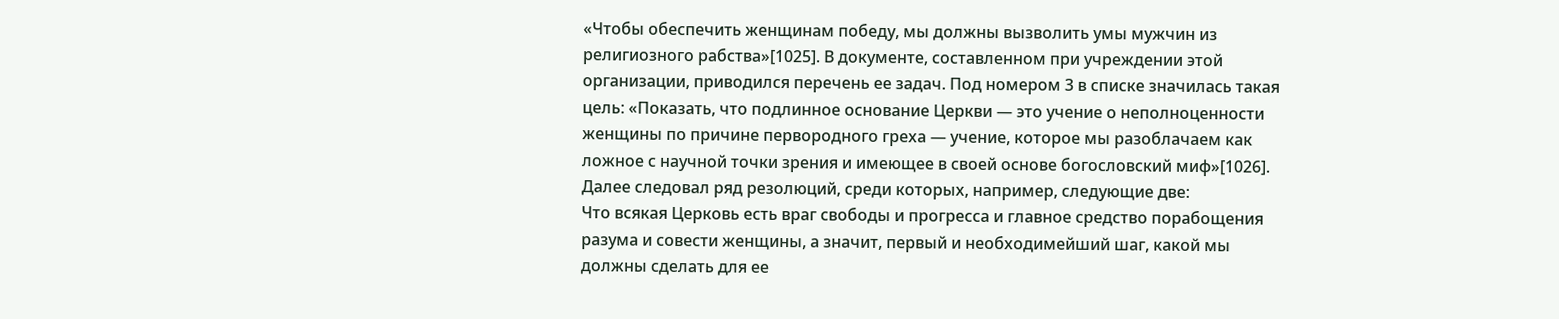«Чтобы обеспечить женщинам победу, мы должны вызволить умы мужчин из религиозного рабства»[1025]. В документе, составленном при учреждении этой организации, приводился перечень ее задач. Под номером 3 в списке значилась такая цель: «Показать, что подлинное основание Церкви — это учение о неполноценности женщины по причине первородного греха — учение, которое мы разоблачаем как ложное с научной точки зрения и имеющее в своей основе богословский миф»[1026]. Далее следовал ряд резолюций, среди которых, например, следующие две:
Что всякая Церковь есть враг свободы и прогресса и главное средство порабощения разума и совести женщины, а значит, первый и необходимейший шаг, какой мы должны сделать для ее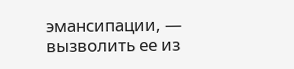эмансипации, — вызволить ее из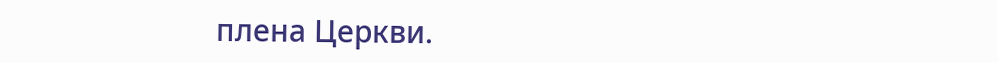плена Церкви.